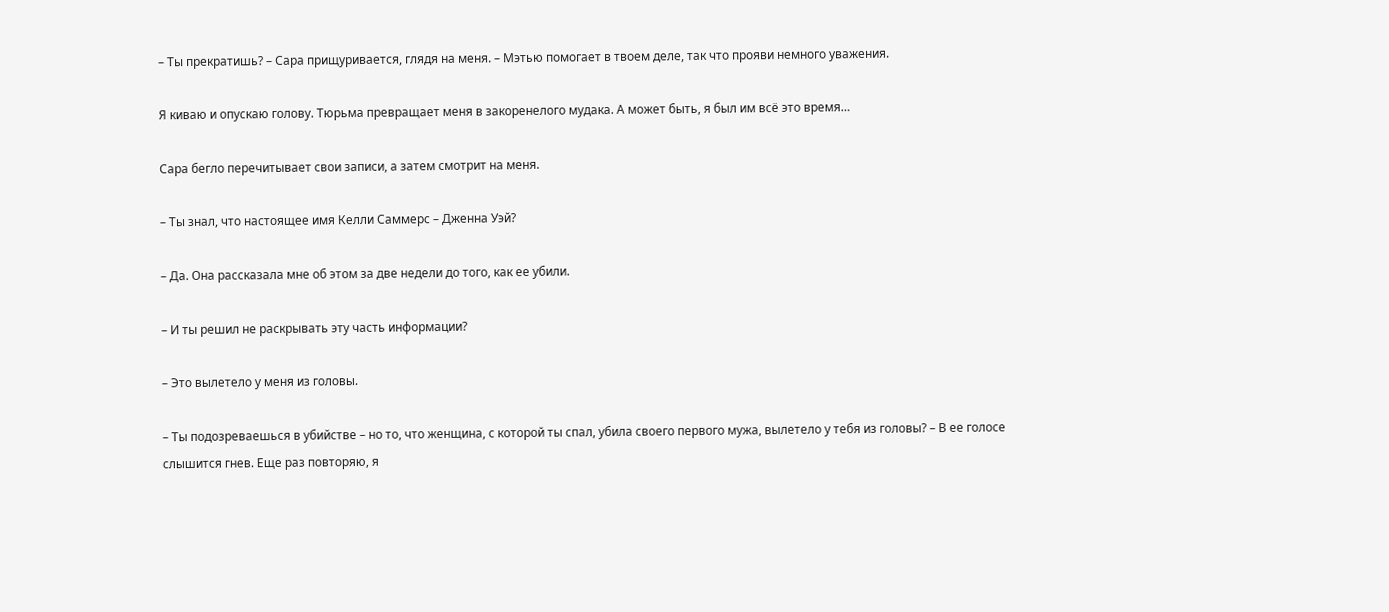– Ты прекратишь? – Сара прищуривается, глядя на меня. – Мэтью помогает в твоем деле, так что прояви немного уважения.

Я киваю и опускаю голову. Тюрьма превращает меня в закоренелого мудака. А может быть, я был им всё это время…

Сара бегло перечитывает свои записи, а затем смотрит на меня.

– Ты знал, что настоящее имя Келли Саммерс – Дженна Уэй?

– Да. Она рассказала мне об этом за две недели до того, как ее убили.

– И ты решил не раскрывать эту часть информации?

– Это вылетело у меня из головы.

– Ты подозреваешься в убийстве – но то, что женщина, с которой ты спал, убила своего первого мужа, вылетело у тебя из головы? – В ее голосе слышится гнев. Еще раз повторяю, я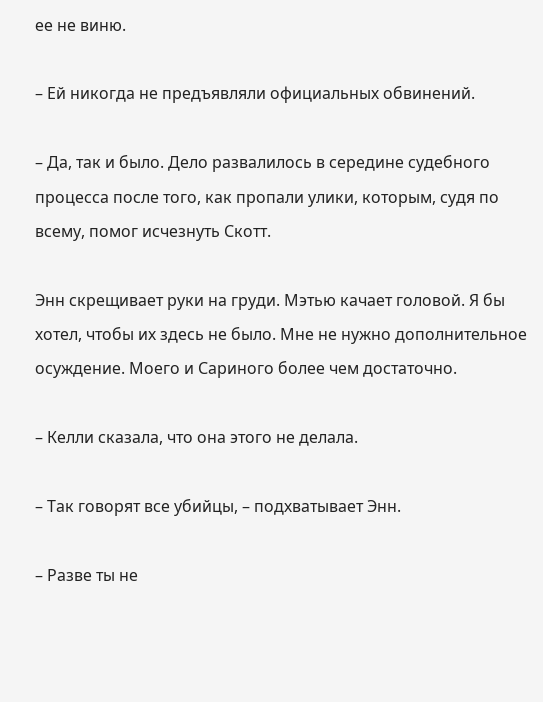ее не виню.

– Ей никогда не предъявляли официальных обвинений.

– Да, так и было. Дело развалилось в середине судебного процесса после того, как пропали улики, которым, судя по всему, помог исчезнуть Скотт.

Энн скрещивает руки на груди. Мэтью качает головой. Я бы хотел, чтобы их здесь не было. Мне не нужно дополнительное осуждение. Моего и Сариного более чем достаточно.

– Келли сказала, что она этого не делала.

– Так говорят все убийцы, – подхватывает Энн.

– Разве ты не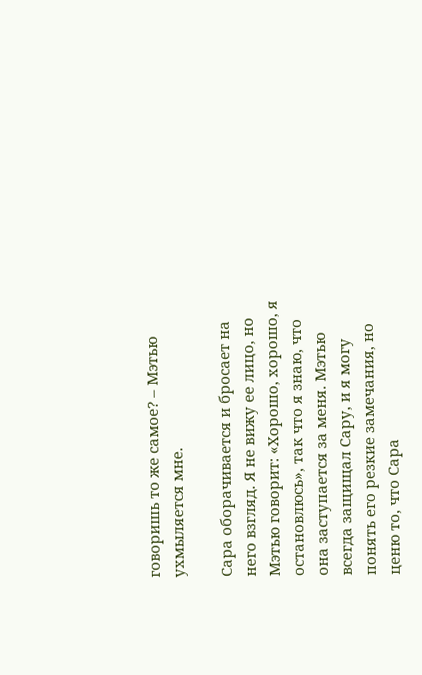говоришь то же самое? – Мэтью ухмыляется мне.

Сара оборачивается и бросает на него взгляд. Я не вижу ее лицо, но Мэтью говорит: «Хорошо, хорошо, я остановлюсь», так что я знаю, что она заступается за меня. Мэтью всегда защищал Сару, и я могу понять его резкие замечания, но ценю то, что Сара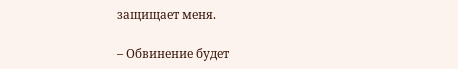защищает меня.

– Обвинение будет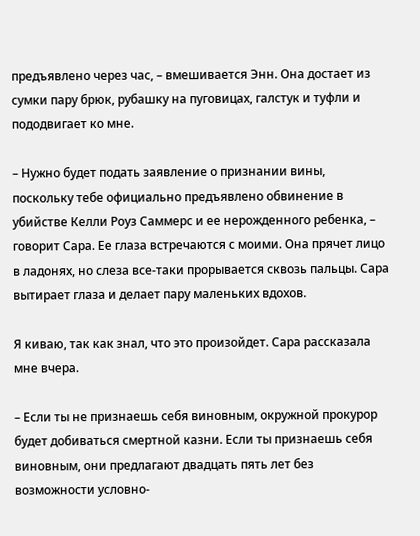предъявлено через час, – вмешивается Энн. Она достает из сумки пару брюк, рубашку на пуговицах, галстук и туфли и пододвигает ко мне.

– Нужно будет подать заявление о признании вины, поскольку тебе официально предъявлено обвинение в убийстве Келли Роуз Саммерс и ее нерожденного ребенка, – говорит Сара. Ее глаза встречаются с моими. Она прячет лицо в ладонях, но слеза все-таки прорывается сквозь пальцы. Сара вытирает глаза и делает пару маленьких вдохов.

Я киваю, так как знал, что это произойдет. Сара рассказала мне вчера.

– Если ты не признаешь себя виновным, окружной прокурор будет добиваться смертной казни. Если ты признаешь себя виновным, они предлагают двадцать пять лет без возможности условно-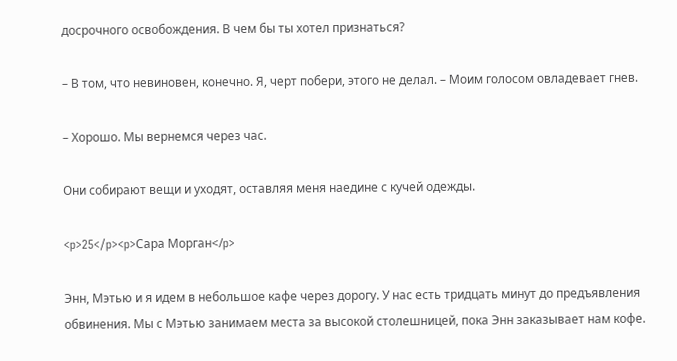досрочного освобождения. В чем бы ты хотел признаться?

– В том, что невиновен, конечно. Я, черт побери, этого не делал. – Моим голосом овладевает гнев.

– Хорошо. Мы вернемся через час.

Они собирают вещи и уходят, оставляя меня наедине с кучей одежды.

<p>25</p><p>Сара Морган</p>

Энн, Мэтью и я идем в небольшое кафе через дорогу. У нас есть тридцать минут до предъявления обвинения. Мы с Мэтью занимаем места за высокой столешницей, пока Энн заказывает нам кофе.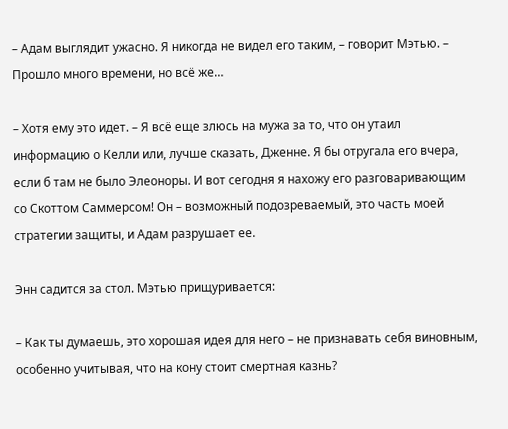– Адам выглядит ужасно. Я никогда не видел его таким, – говорит Мэтью. – Прошло много времени, но всё же…

– Хотя ему это идет. – Я всё еще злюсь на мужа за то, что он утаил информацию о Келли или, лучше сказать, Дженне. Я бы отругала его вчера, если б там не было Элеоноры. И вот сегодня я нахожу его разговаривающим со Скоттом Саммерсом! Он – возможный подозреваемый, это часть моей стратегии защиты, и Адам разрушает ее.

Энн садится за стол. Мэтью прищуривается:

– Как ты думаешь, это хорошая идея для него – не признавать себя виновным, особенно учитывая, что на кону стоит смертная казнь?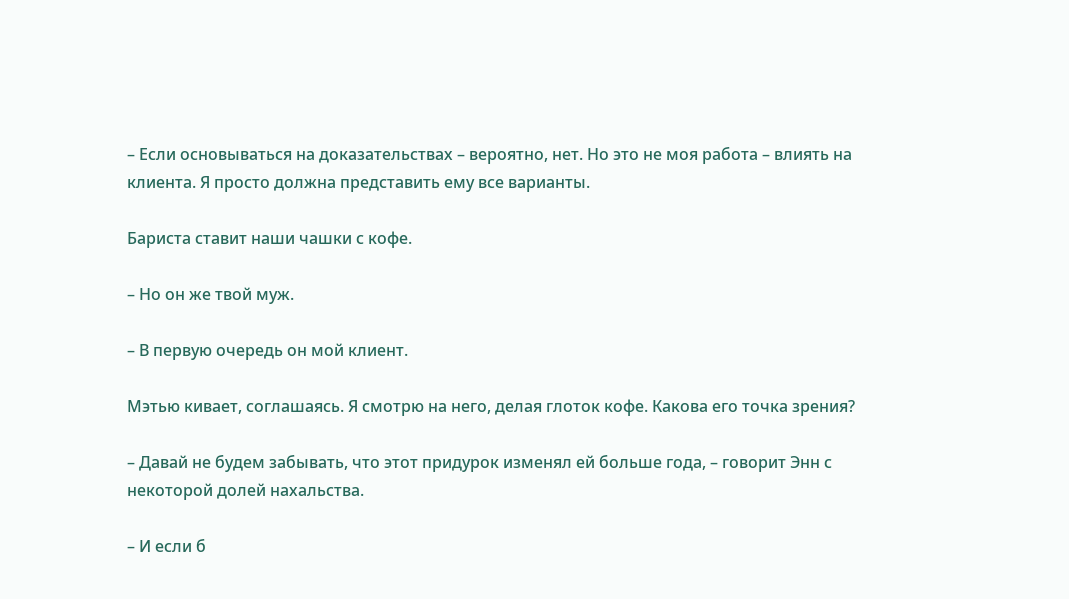– Если основываться на доказательствах – вероятно, нет. Но это не моя работа – влиять на клиента. Я просто должна представить ему все варианты.

Бариста ставит наши чашки с кофе.

– Но он же твой муж.

– В первую очередь он мой клиент.

Мэтью кивает, соглашаясь. Я смотрю на него, делая глоток кофе. Какова его точка зрения?

– Давай не будем забывать, что этот придурок изменял ей больше года, – говорит Энн с некоторой долей нахальства.

– И если б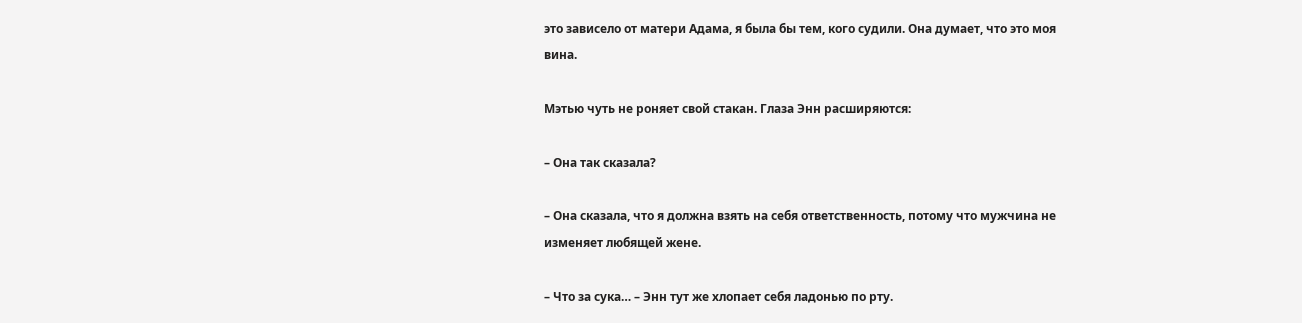это зависело от матери Адама, я была бы тем, кого судили. Она думает, что это моя вина.

Мэтью чуть не роняет свой стакан. Глаза Энн расширяются:

– Она так сказала?

– Она сказала, что я должна взять на себя ответственность, потому что мужчина не изменяет любящей жене.

– Что за сука… – Энн тут же хлопает себя ладонью по рту.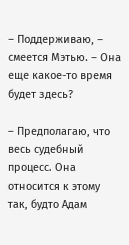– Поддерживаю, – смеется Мэтью. – Она еще какое-то время будет здесь?

– Предполагаю, что весь судебный процесс. Она относится к этому так, будто Адам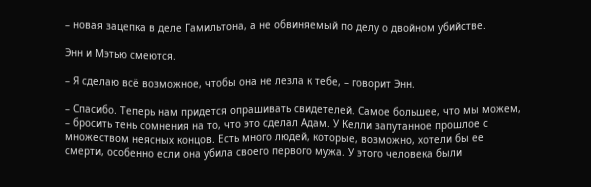– новая зацепка в деле Гамильтона, а не обвиняемый по делу о двойном убийстве.

Энн и Мэтью смеются.

– Я сделаю всё возможное, чтобы она не лезла к тебе, – говорит Энн.

– Спасибо. Теперь нам придется опрашивать свидетелей. Самое большее, что мы можем, – бросить тень сомнения на то, что это сделал Адам. У Келли запутанное прошлое с множеством неясных концов. Есть много людей, которые, возможно, хотели бы ее смерти, особенно если она убила своего первого мужа. У этого человека были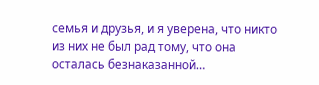семья и друзья, и я уверена, что никто из них не был рад тому, что она осталась безнаказанной…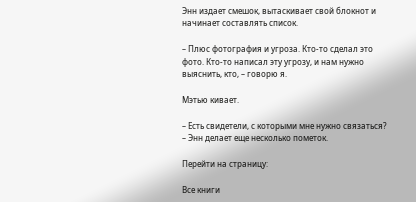Энн издает смешок, вытаскивает свой блокнот и начинает составлять список.

– Плюс фотография и угроза. Кто-то сделал это фото. Кто-то написал эту угрозу, и нам нужно выяснить, кто, – говорю я.

Мэтью кивает.

– Есть свидетели, с которыми мне нужно связаться? – Энн делает еще несколько пометок.

Перейти на страницу:

Все книги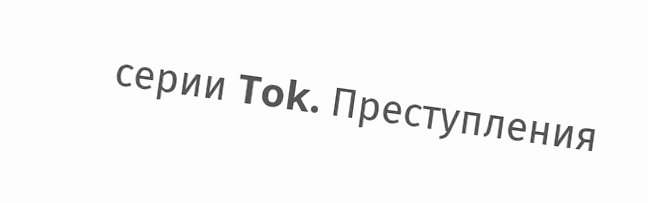серии Tok. Преступления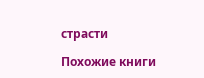страсти

Похожие книги